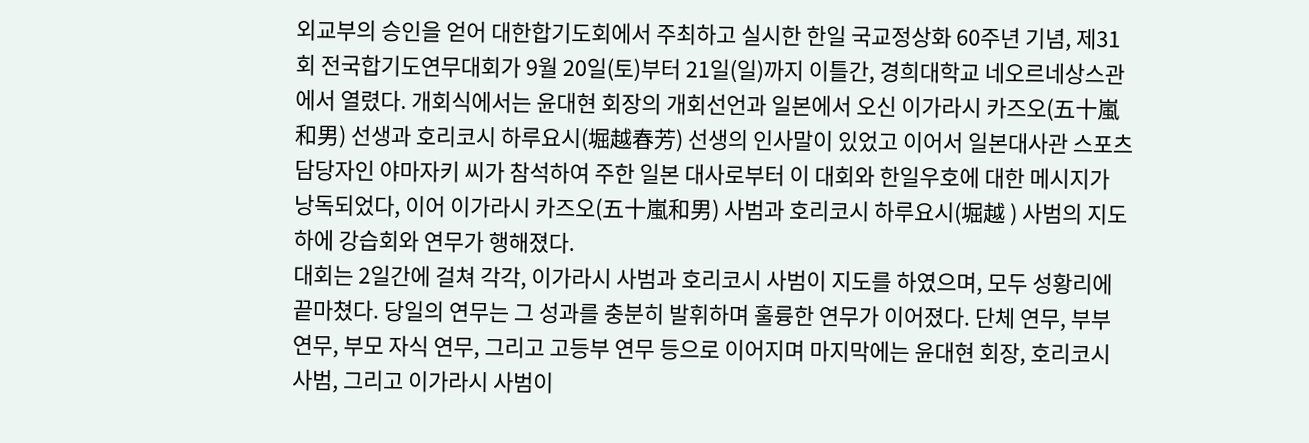외교부의 승인을 얻어 대한합기도회에서 주최하고 실시한 한일 국교정상화 60주년 기념, 제31회 전국합기도연무대회가 9월 20일(토)부터 21일(일)까지 이틀간, 경희대학교 네오르네상스관에서 열렸다. 개회식에서는 윤대현 회장의 개회선언과 일본에서 오신 이가라시 카즈오(五十嵐和男) 선생과 호리코시 하루요시(堀越春芳) 선생의 인사말이 있었고 이어서 일본대사관 스포츠 담당자인 야마자키 씨가 참석하여 주한 일본 대사로부터 이 대회와 한일우호에 대한 메시지가 낭독되었다, 이어 이가라시 카즈오(五十嵐和男) 사범과 호리코시 하루요시(堀越 ) 사범의 지도하에 강습회와 연무가 행해졌다.
대회는 2일간에 걸쳐 각각, 이가라시 사범과 호리코시 사범이 지도를 하였으며, 모두 성황리에 끝마쳤다. 당일의 연무는 그 성과를 충분히 발휘하며 훌륭한 연무가 이어졌다. 단체 연무, 부부 연무, 부모 자식 연무, 그리고 고등부 연무 등으로 이어지며 마지막에는 윤대현 회장, 호리코시 사범, 그리고 이가라시 사범이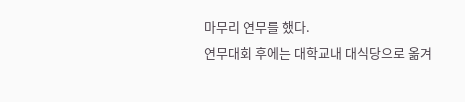마무리 연무를 했다.
연무대회 후에는 대학교내 대식당으로 옮겨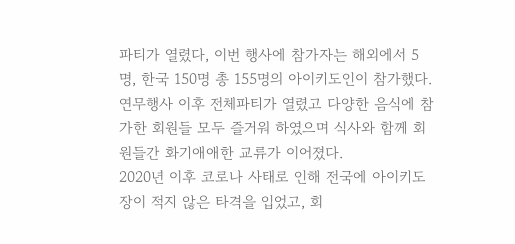파티가 열렸다, 이번 행사에 참가자는 해외에서 5명, 한국 150명 총 155명의 아이키도인이 참가했다. 연무행사 이후 전체파티가 열렸고 다양한 음식에 참가한 회원들 모두 즐거워 하였으며 식사와 함께 회원들간 화기애애한 교류가 이어졌다.
2020년 이후 코로나 사태로 인해 전국에 아이키도장이 적지 않은 타격을 입었고, 회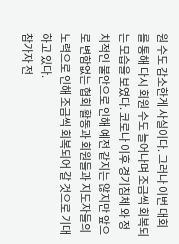원 수도 감소한게 사실이다. 그러나 이번 대회를 통해 다시 회원 수도 늘어나며 조금씩 회복되는 모습을 보였다. 코로나 이후 경기침체 와 정치적인 불안으로 인해 예전 같지는 않지만 앞으로 변함없는 협회 활동과 회원들과 지도자들의 노력으로 인해 조금씩 회복되어 갈 것으로 기대하고 있다.
참가자 전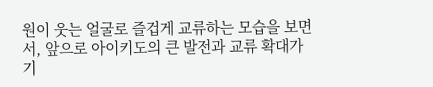원이 웃는 얼굴로 즐겁게 교류하는 모습을 보면서, 앞으로 아이키도의 큰 발전과 교류 확대가 기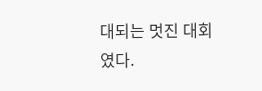대되는 멋진 대회였다.